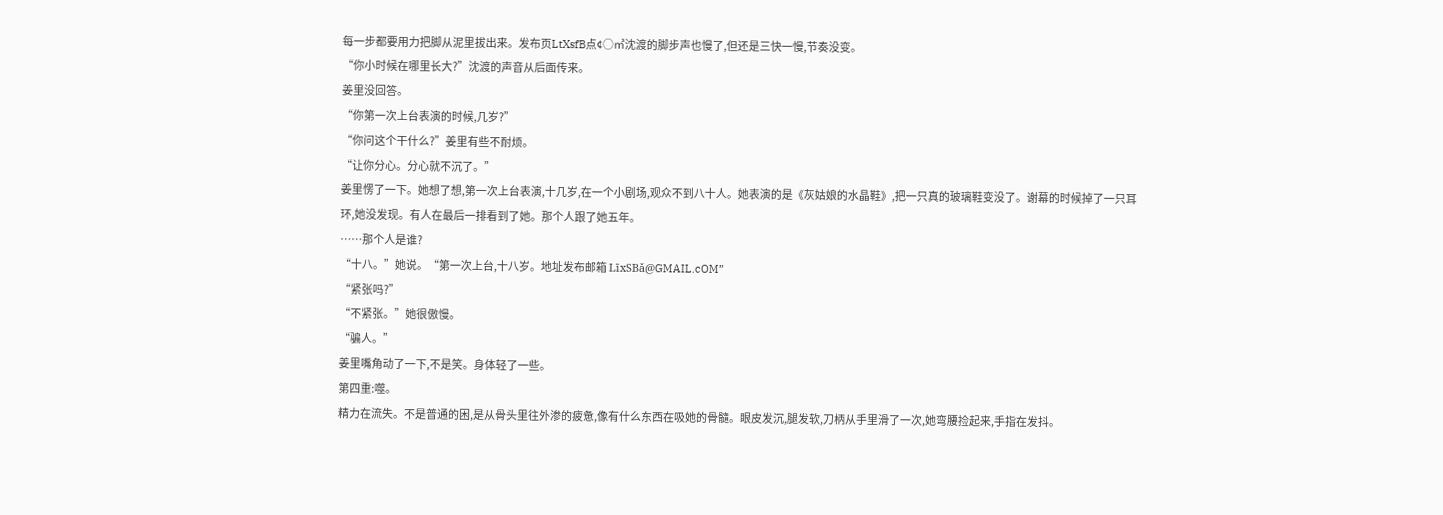每一步都要用力把脚从泥里拔出来。发布页LtXsfB点¢○㎡沈渡的脚步声也慢了,但还是三快一慢,节奏没变。
“你小时候在哪里长大?”沈渡的声音从后面传来。
姜里没回答。
“你第一次上台表演的时候,几岁?”
“你问这个干什么?”姜里有些不耐烦。
“让你分心。分心就不沉了。”
姜里愣了一下。她想了想,第一次上台表演,十几岁,在一个小剧场,观众不到八十人。她表演的是《灰姑娘的水晶鞋》,把一只真的玻璃鞋变没了。谢幕的时候掉了一只耳环,她没发现。有人在最后一排看到了她。那个人跟了她五年。
……那个人是谁?
“十八。”她说。“第一次上台,十八岁。地址发布邮箱 LīxSBǎ@GMAIL.cOM”
“紧张吗?”
“不紧张。”她很傲慢。
“骗人。”
姜里嘴角动了一下,不是笑。身体轻了一些。
第四重:噬。
精力在流失。不是普通的困,是从骨头里往外渗的疲惫,像有什么东西在吸她的骨髓。眼皮发沉,腿发软,刀柄从手里滑了一次,她弯腰捡起来,手指在发抖。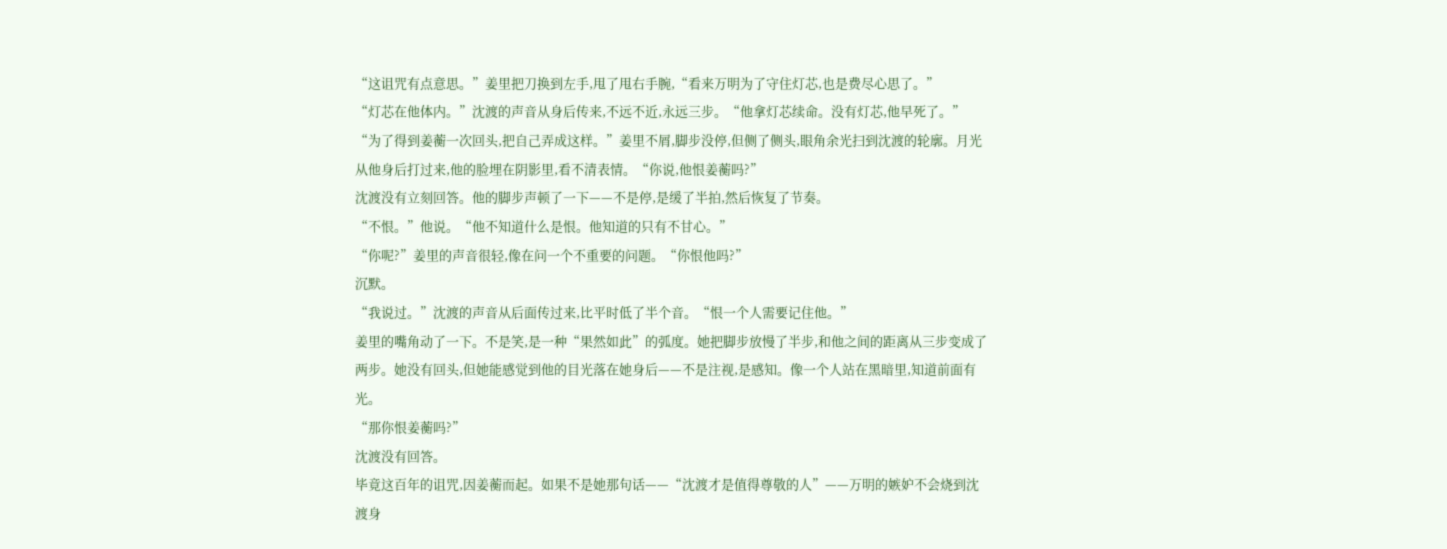“这诅咒有点意思。”姜里把刀换到左手,甩了甩右手腕,“看来万明为了守住灯芯,也是费尽心思了。”
“灯芯在他体内。”沈渡的声音从身后传来,不远不近,永远三步。“他拿灯芯续命。没有灯芯,他早死了。”
“为了得到姜蘅一次回头,把自己弄成这样。”姜里不屑,脚步没停,但侧了侧头,眼角余光扫到沈渡的轮廓。月光从他身后打过来,他的脸埋在阴影里,看不清表情。“你说,他恨姜蘅吗?”
沈渡没有立刻回答。他的脚步声顿了一下——不是停,是缓了半拍,然后恢复了节奏。
“不恨。”他说。“他不知道什么是恨。他知道的只有不甘心。”
“你呢?”姜里的声音很轻,像在问一个不重要的问题。“你恨他吗?”
沉默。
“我说过。”沈渡的声音从后面传过来,比平时低了半个音。“恨一个人需要记住他。”
姜里的嘴角动了一下。不是笑,是一种“果然如此”的弧度。她把脚步放慢了半步,和他之间的距离从三步变成了两步。她没有回头,但她能感觉到他的目光落在她身后——不是注视,是感知。像一个人站在黑暗里,知道前面有光。
“那你恨姜蘅吗?”
沈渡没有回答。
毕竟这百年的诅咒,因姜蘅而起。如果不是她那句话——“沈渡才是值得尊敬的人”——万明的嫉妒不会烧到沈渡身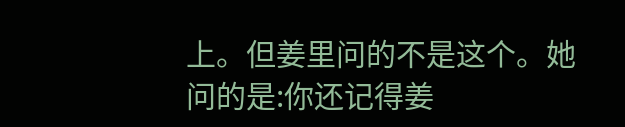上。但姜里问的不是这个。她问的是:你还记得姜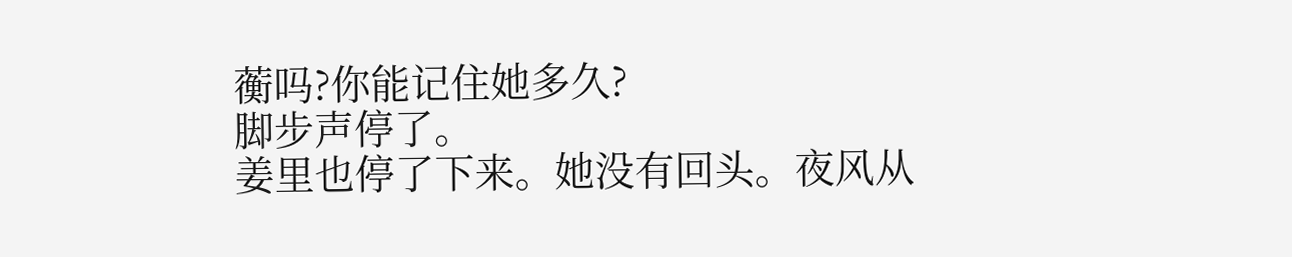蘅吗?你能记住她多久?
脚步声停了。
姜里也停了下来。她没有回头。夜风从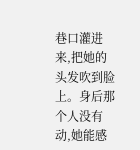巷口灌进来,把她的头发吹到脸上。身后那个人没有动,她能感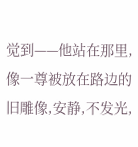觉到——他站在那里,像一尊被放在路边的旧雕像,安静,不发光,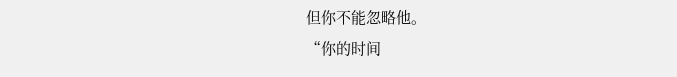但你不能忽略他。
“你的时间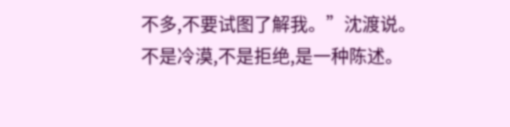不多,不要试图了解我。”沈渡说。
不是冷漠,不是拒绝,是一种陈述。